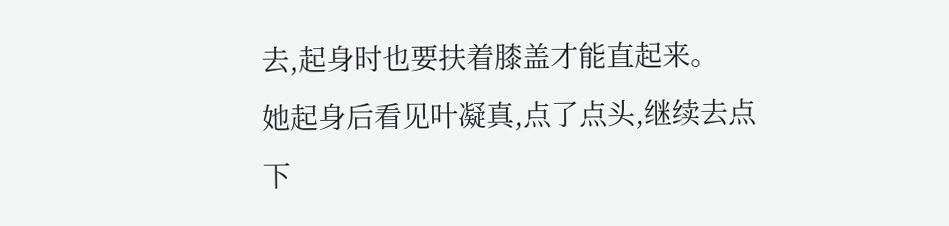去,起身时也要扶着膝盖才能直起来。
她起身后看见叶凝真,点了点头,继续去点下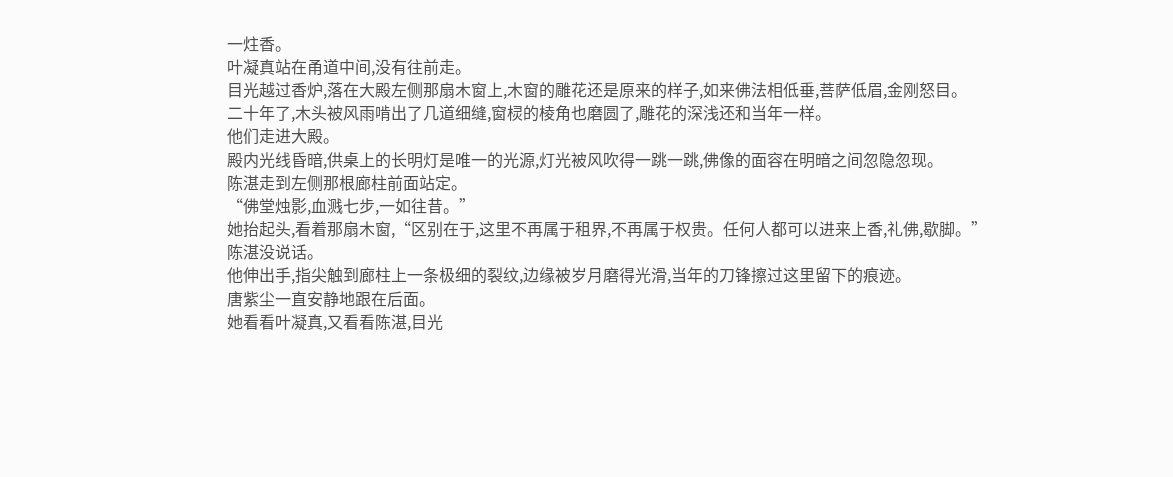一炷香。
叶凝真站在甬道中间,没有往前走。
目光越过香炉,落在大殿左侧那扇木窗上,木窗的雕花还是原来的样子,如来佛法相低垂,菩萨低眉,金刚怒目。
二十年了,木头被风雨啃出了几道细缝,窗棂的棱角也磨圆了,雕花的深浅还和当年一样。
他们走进大殿。
殿内光线昏暗,供桌上的长明灯是唯一的光源,灯光被风吹得一跳一跳,佛像的面容在明暗之间忽隐忽现。
陈湛走到左侧那根廊柱前面站定。
“佛堂烛影,血溅七步,一如往昔。”
她抬起头,看着那扇木窗,“区别在于,这里不再属于租界,不再属于权贵。任何人都可以进来上香,礼佛,歇脚。”
陈湛没说话。
他伸出手,指尖触到廊柱上一条极细的裂纹,边缘被岁月磨得光滑,当年的刀锋擦过这里留下的痕迹。
唐紫尘一直安静地跟在后面。
她看看叶凝真,又看看陈湛,目光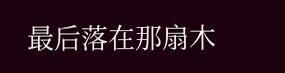最后落在那扇木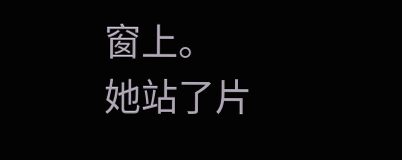窗上。
她站了片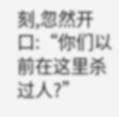刻,忽然开口:“你们以前在这里杀过人?”